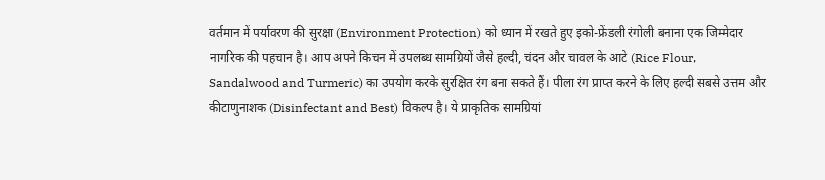वर्तमान में पर्यावरण की सुरक्षा (Environment Protection) को ध्यान में रखते हुए इको-फ्रेंडली रंगोली बनाना एक जिम्मेदार नागरिक की पहचान है। आप अपने किचन में उपलब्ध सामग्रियों जैसे हल्दी, चंदन और चावल के आटे (Rice Flour, Sandalwood and Turmeric) का उपयोग करके सुरक्षित रंग बना सकते हैं। पीला रंग प्राप्त करने के लिए हल्दी सबसे उत्तम और कीटाणुनाशक (Disinfectant and Best) विकल्प है। ये प्राकृतिक सामग्रियां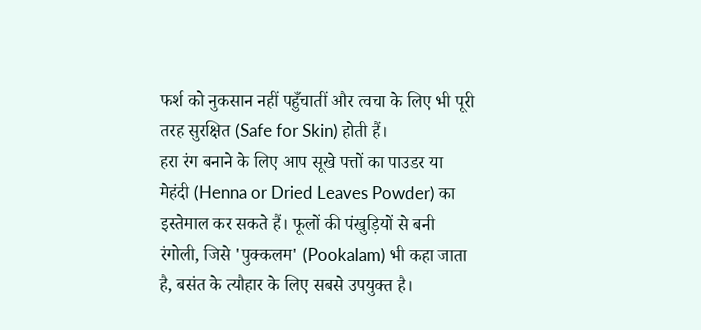फर्श को नुकसान नहीं पहुँचातीं और त्वचा के लिए भी पूरी तरह सुरक्षित (Safe for Skin) होती हैं।
हरा रंग बनाने के लिए आप सूखे पत्तों का पाउडर या मेहंदी (Henna or Dried Leaves Powder) का इस्तेमाल कर सकते हैं। फूलों की पंखुड़ियों से बनी रंगोली, जिसे 'पुक्कलम' (Pookalam) भी कहा जाता है, बसंत के त्यौहार के लिए सबसे उपयुक्त है।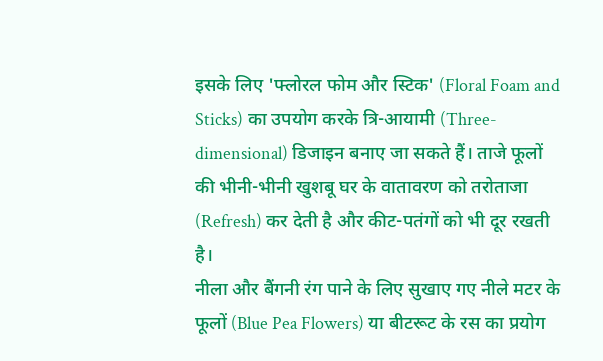इसके लिए 'फ्लोरल फोम और स्टिक' (Floral Foam and Sticks) का उपयोग करके त्रि-आयामी (Three-dimensional) डिजाइन बनाए जा सकते हैं। ताजे फूलों की भीनी-भीनी खुशबू घर के वातावरण को तरोताजा (Refresh) कर देती है और कीट-पतंगों को भी दूर रखती है।
नीला और बैंगनी रंग पाने के लिए सुखाए गए नीले मटर के फूलों (Blue Pea Flowers) या बीटरूट के रस का प्रयोग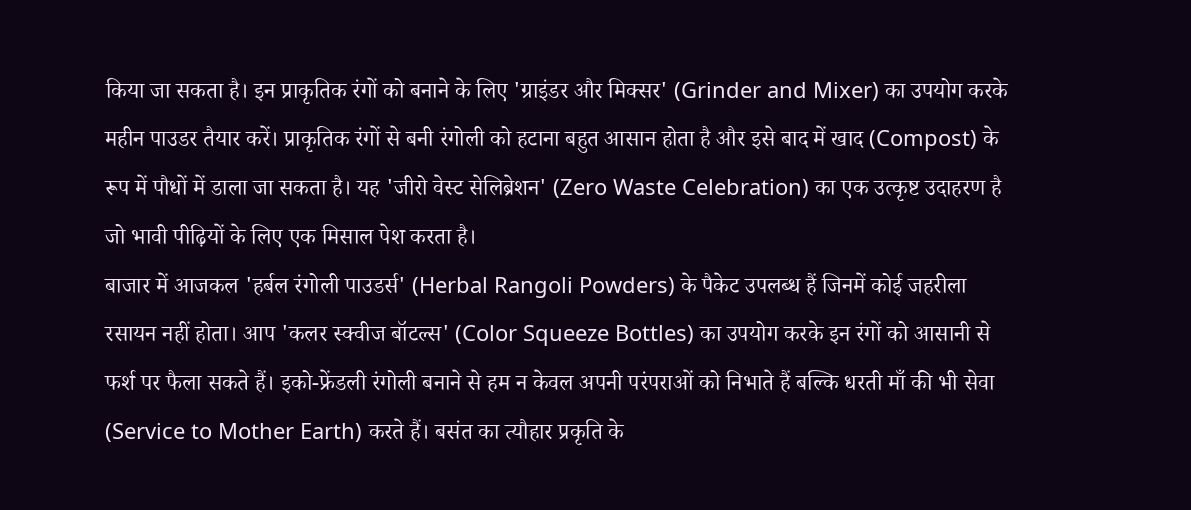किया जा सकता है। इन प्राकृतिक रंगों को बनाने के लिए 'ग्राइंडर और मिक्सर' (Grinder and Mixer) का उपयोग करके महीन पाउडर तैयार करें। प्राकृतिक रंगों से बनी रंगोली को हटाना बहुत आसान होता है और इसे बाद में खाद (Compost) के रूप में पौधों में डाला जा सकता है। यह 'जीरो वेस्ट सेलिब्रेशन' (Zero Waste Celebration) का एक उत्कृष्ट उदाहरण है जो भावी पीढ़ियों के लिए एक मिसाल पेश करता है।
बाजार में आजकल 'हर्बल रंगोली पाउडर्स' (Herbal Rangoli Powders) के पैकेट उपलब्ध हैं जिनमें कोई जहरीला रसायन नहीं होता। आप 'कलर स्क्वीज बॉटल्स' (Color Squeeze Bottles) का उपयोग करके इन रंगों को आसानी से फर्श पर फैला सकते हैं। इको-फ्रेंडली रंगोली बनाने से हम न केवल अपनी परंपराओं को निभाते हैं बल्कि धरती माँ की भी सेवा (Service to Mother Earth) करते हैं। बसंत का त्यौहार प्रकृति के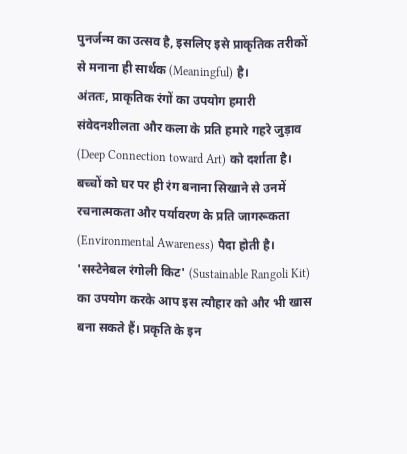पुनर्जन्म का उत्सव है, इसलिए इसे प्राकृतिक तरीकों से मनाना ही सार्थक (Meaningful) है।
अंततः, प्राकृतिक रंगों का उपयोग हमारी संवेदनशीलता और कला के प्रति हमारे गहरे जुड़ाव (Deep Connection toward Art) को दर्शाता है। बच्चों को घर पर ही रंग बनाना सिखाने से उनमें रचनात्मकता और पर्यावरण के प्रति जागरूकता (Environmental Awareness) पैदा होती है। 'सस्टेनेबल रंगोली किट' (Sustainable Rangoli Kit) का उपयोग करके आप इस त्यौहार को और भी खास बना सकते हैं। प्रकृति के इन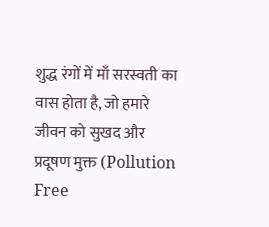शुद्ध रंगों में माँ सरस्वती का वास होता है, जो हमारे जीवन को सुखद और प्रदूषण मुक्त (Pollution Free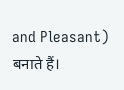and Pleasant) बनाते हैं।